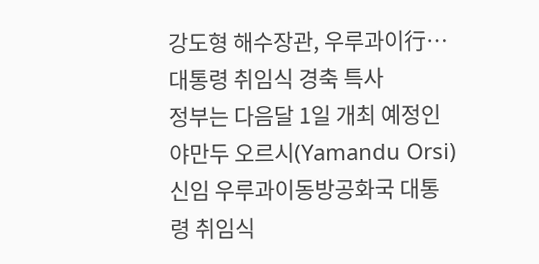강도형 해수장관, 우루과이行…대통령 취임식 경축 특사
정부는 다음달 1일 개최 예정인 야만두 오르시(Yamandu Orsi) 신임 우루과이동방공화국 대통령 취임식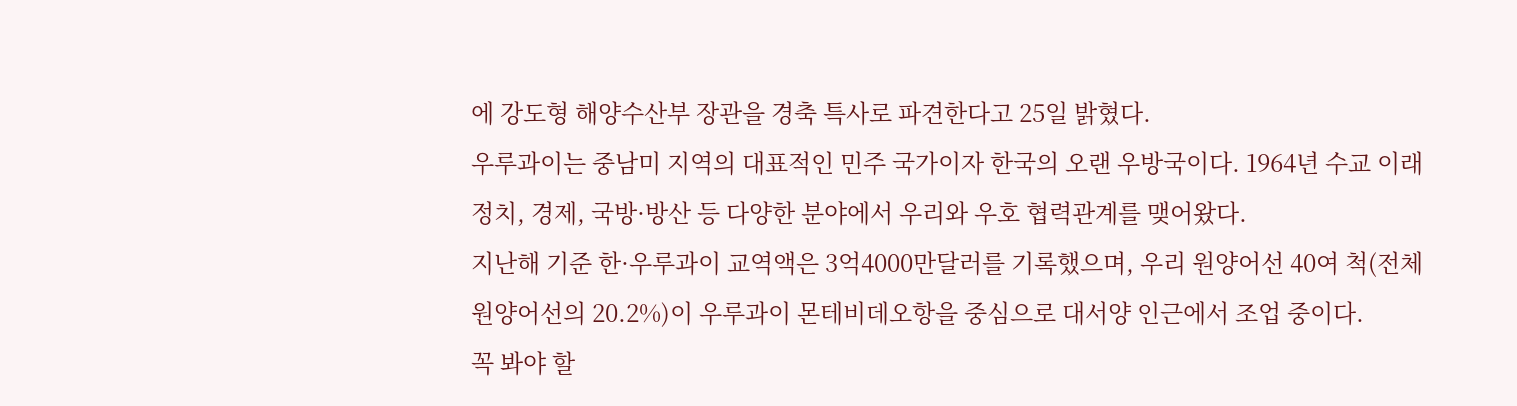에 강도형 해양수산부 장관을 경축 특사로 파견한다고 25일 밝혔다.
우루과이는 중남미 지역의 대표적인 민주 국가이자 한국의 오랜 우방국이다. 1964년 수교 이래 정치, 경제, 국방·방산 등 다양한 분야에서 우리와 우호 협력관계를 맺어왔다.
지난해 기준 한·우루과이 교역액은 3억4000만달러를 기록했으며, 우리 원양어선 40여 척(전체 원양어선의 20.2%)이 우루과이 몬테비데오항을 중심으로 대서양 인근에서 조업 중이다.
꼭 봐야 할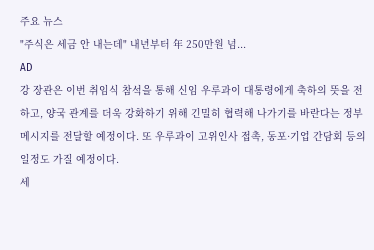주요 뉴스
"주식은 세금 안 내는데" 내년부터 年 250만원 넘...
AD
강 장관은 이번 취임식 참석을 통해 신임 우루과이 대통령에게 축하의 뜻을 전하고, 양국 관계를 더욱 강화하기 위해 긴밀히 협력해 나가기를 바란다는 정부 메시지를 전달할 예정이다. 또 우루과이 고위인사 접촉, 동포·기업 간담회 등의 일정도 가질 예정이다.
세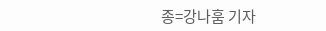종=강나훔 기자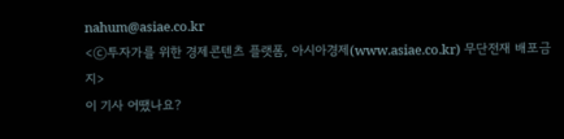nahum@asiae.co.kr
<ⓒ투자가를 위한 경제콘텐츠 플랫폼, 아시아경제(www.asiae.co.kr) 무단전재 배포금지>
이 기사 어땠나요?